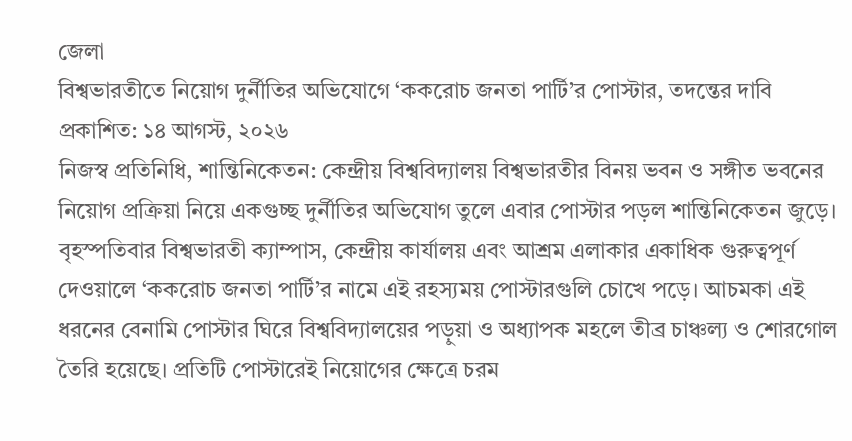জেলা
বিশ্বভারতীতে নিয়োগ দুর্নীতির অভিযোগে ‘ককরোচ জনতা পার্টি’র পোস্টার, তদন্তের দাবি
প্রকাশিত: ১৪ আগস্ট, ২০২৬
নিজস্ব প্রতিনিধি, শান্তিনিকেতন: কেন্দ্রীয় বিশ্ববিদ্যালয় বিশ্বভারতীর বিনয় ভবন ও সঙ্গীত ভবনের নিয়োগ প্রক্রিয়া নিয়ে একগুচ্ছ দুর্নীতির অভিযোগ তুলে এবার পোস্টার পড়ল শান্তিনিকেতন জুড়ে। বৃহস্পতিবার বিশ্বভারতী ক্যাম্পাস, কেন্দ্রীয় কার্যালয় এবং আশ্রম এলাকার একাধিক গুরুত্বপূর্ণ দেওয়ালে ‘ককরোচ জনতা পার্টি’র নামে এই রহস্যময় পোস্টারগুলি চোখে পড়ে। আচমকা এই ধরনের বেনামি পোস্টার ঘিরে বিশ্ববিদ্যালয়ের পড়ুয়া ও অধ্যাপক মহলে তীব্র চাঞ্চল্য ও শোরগোল তৈরি হয়েছে। প্রতিটি পোস্টারেই নিয়োগের ক্ষেত্রে চরম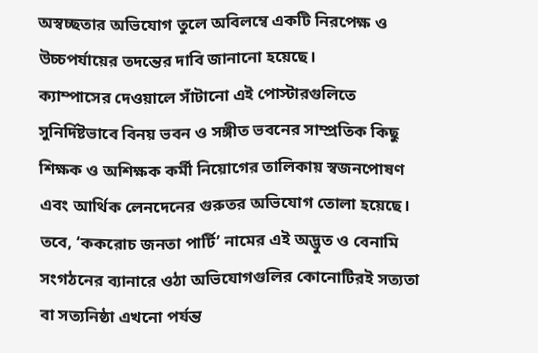অস্বচ্ছতার অভিযোগ তুলে অবিলম্বে একটি নিরপেক্ষ ও উচ্চপর্যায়ের তদন্তের দাবি জানানো হয়েছে।
ক্যাম্পাসের দেওয়ালে সাঁটানো এই পোস্টারগুলিতে সুনির্দিষ্টভাবে বিনয় ভবন ও সঙ্গীত ভবনের সাম্প্রতিক কিছু শিক্ষক ও অশিক্ষক কর্মী নিয়োগের তালিকায় স্বজনপোষণ এবং আর্থিক লেনদেনের গুরুতর অভিযোগ তোলা হয়েছে। তবে, ‘ককরোচ জনতা পার্টি’ নামের এই অদ্ভুত ও বেনামি সংগঠনের ব্যানারে ওঠা অভিযোগগুলির কোনোটিরই সত্যতা বা সত্যনিষ্ঠা এখনো পর্যন্ত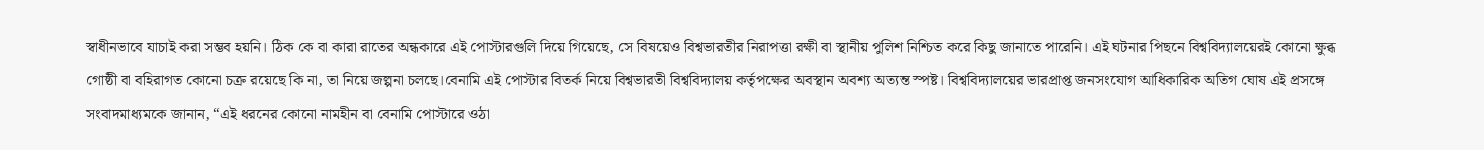স্বাধীনভাবে যাচাই করা সম্ভব হয়নি। ঠিক কে বা কারা রাতের অন্ধকারে এই পোস্টারগুলি দিয়ে গিয়েছে, সে বিষয়েও বিশ্বভারতীর নিরাপত্তা রক্ষী বা স্থানীয় পুলিশ নিশ্চিত করে কিছু জানাতে পারেনি। এই ঘটনার পিছনে বিশ্ববিদ্যালয়েরই কোনো ক্ষুব্ধ গোষ্ঠী বা বহিরাগত কোনো চক্র রয়েছে কি না, তা নিয়ে জল্পনা চলছে।বেনামি এই পোস্টার বিতর্ক নিয়ে বিশ্বভারতী বিশ্ববিদ্যালয় কর্তৃপক্ষের অবস্থান অবশ্য অত্যন্ত স্পষ্ট। বিশ্ববিদ্যালয়ের ভারপ্রাপ্ত জনসংযোগ আধিকারিক অতিগ ঘোষ এই প্রসঙ্গে সংবাদমাধ্যমকে জানান, “এই ধরনের কোনো নামহীন বা বেনামি পোস্টারে ওঠা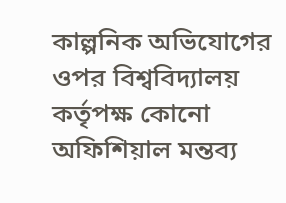কাল্পনিক অভিযোগের ওপর বিশ্ববিদ্যালয় কর্তৃপক্ষ কোনো অফিশিয়াল মন্তব্য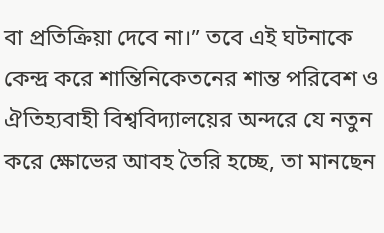বা প্রতিক্রিয়া দেবে না।” তবে এই ঘটনাকে কেন্দ্র করে শান্তিনিকেতনের শান্ত পরিবেশ ও ঐতিহ্যবাহী বিশ্ববিদ্যালয়ের অন্দরে যে নতুন করে ক্ষোভের আবহ তৈরি হচ্ছে, তা মানছেন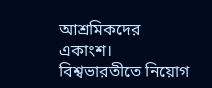আশ্রমিকদের একাংশ। বিশ্বভারতীতে নিয়োগ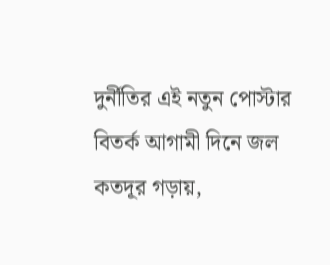দুর্নীতির এই নতুন পোস্টার বিতর্ক আগামী দিনে জল কতদূর গড়ায়,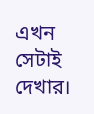এখন সেটাই দেখার।